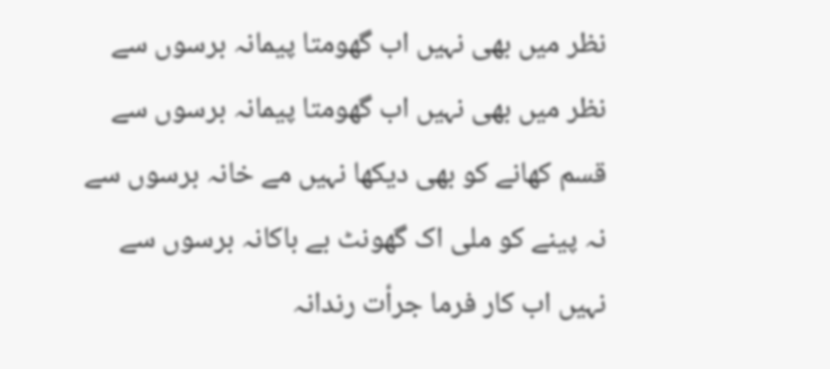نظر میں بھی نہیں اب گھومتا پیمانہ برسوں سے
نظر میں بھی نہیں اب گھومتا پیمانہ برسوں سے
قسم کھانے کو بھی دیکھا نہیں مے خانہ برسوں سے
نہ پینے کو ملی اک گھونٹ بے باکانہ برسوں سے
نہیں اب کار فرما جرأت رندانہ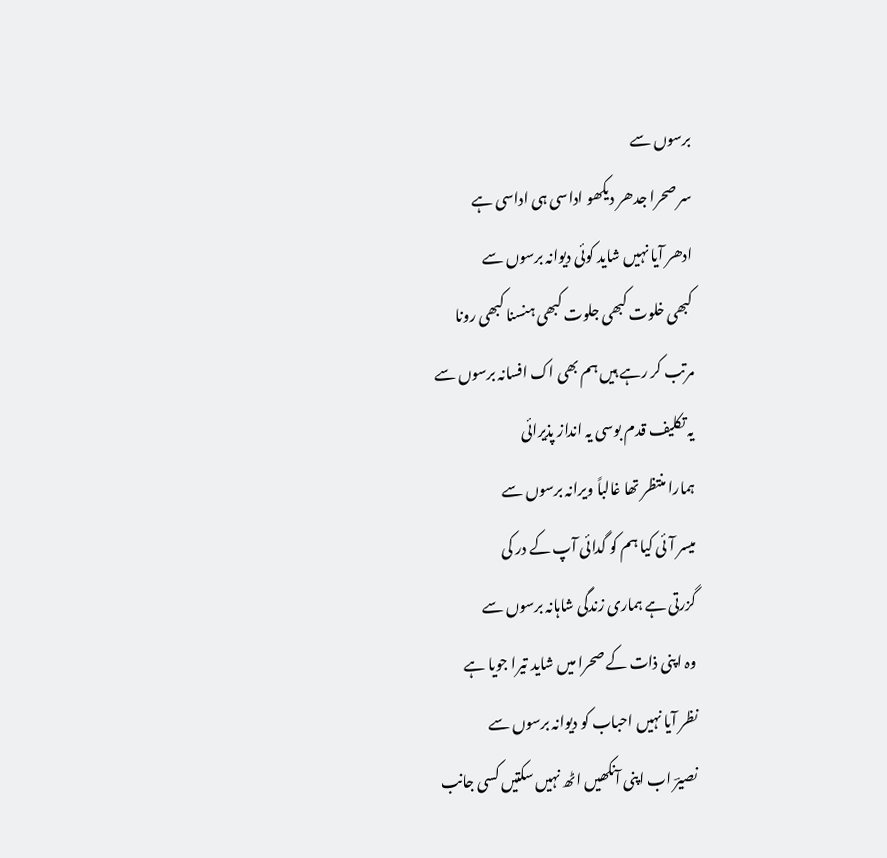برسوں سے
سر صحرا جدھر دیکھو اداسی ہی اداسی ہے
ادھر آیا نہیں شاید کوئی دیوانہ برسوں سے
کبھی خلوت کبھی جلوت کبھی ہنسنا کبھی رونا
مرتب کر رہے ہیں ہم بھی اک افسانہ برسوں سے
یہ تکلیف قدم بوسی یہ انداز پذیرائی
ہمارا منتظر تھا غالباً ویرانہ برسوں سے
میسر آئی کیا ہم کو گدائی آپ کے در کی
گزرتی ہے ہماری زندگی شاہانہ برسوں سے
وہ اپنی ذات کے صحرا میں شاید تیرا جویا ہے
نظر آیا نہیں احباب کو دیوانہ برسوں سے
نصیرؔ اب اپنی آنکھیں اٹھ نہیں سکتیں کسی جانب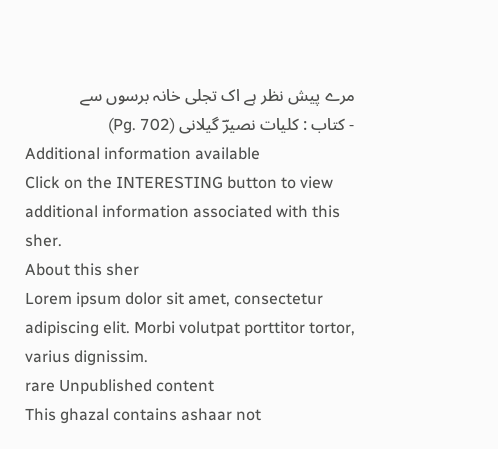مرے پیش نظر ہے اک تجلی خانہ برسوں سے
- کتاب : کلیات نصیرؔ گیلانی (Pg. 702)
Additional information available
Click on the INTERESTING button to view additional information associated with this sher.
About this sher
Lorem ipsum dolor sit amet, consectetur adipiscing elit. Morbi volutpat porttitor tortor, varius dignissim.
rare Unpublished content
This ghazal contains ashaar not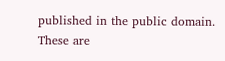published in the public domain. These are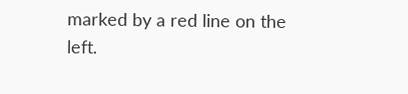marked by a red line on the left.